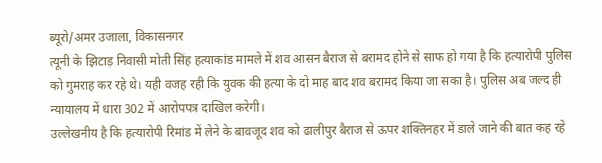ब्यूरो/अमर उजाला, विकासनगर
त्यूनी के झिटाड़ निवासी मोती सिंह हत्याकांड मामले में शव आसन बैराज से बरामद होने से साफ हो गया है कि हत्यारोपी पुलिस को गुमराह कर रहे थे। यही वजह रही कि युवक की हत्या के दो माह बाद शव बरामद किया जा सका है। पुलिस अब जल्द ही न्यायालय में धारा 302 में आरोपपत्र दाखिल करेगी।
उल्लेखनीय है कि हत्यारोपी रिमांड में लेने के बावजूद शव को ढालीपुर बैराज से ऊपर शक्तिनहर में डाले जाने की बात कह रहे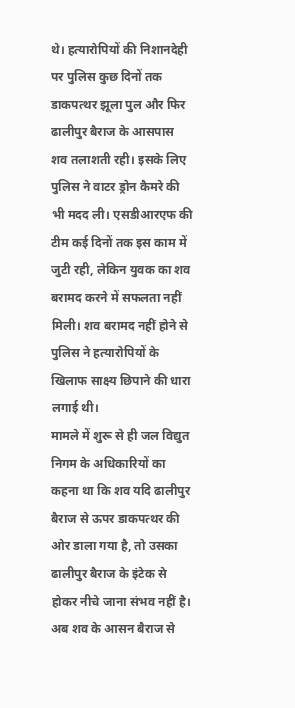थे। हत्यारोपियों की निशानदेही पर पुलिस कुछ दिनों तक डाकपत्थर झूला पुल और फिर ढालीपुर बैराज के आसपास शव तलाशती रही। इसके लिए पुलिस ने वाटर ड्रोन कैमरे की भी मदद ली। एसडीआरएफ की टीम कई दिनों तक इस काम में जुटी रही, लेकिन युवक का शव बरामद करने में सफलता नहीं मिली। शव बरामद नहीं होने से पुलिस ने हत्यारोपियों के खिलाफ साक्ष्य छिपाने की धारा लगाई थी।
मामले में शुरू से ही जल विद्युत निगम के अधिकारियों का कहना था कि शव यदि ढालीपुर बैराज से ऊपर डाकपत्थर की ओर डाला गया है, तो उसका ढालीपुर बैराज के इंटेक से होकर नीचे जाना संभव नहीं है। अब शव के आसन बैराज से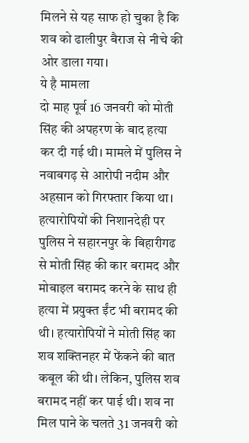मिलने से यह साफ हो चुका है कि शव को ढालीपुर बैराज से नीचे की ओर डाला गया।
ये है मामला
दो माह पूर्व 16 जनवरी को मोती सिंह की अपहरण के बाद हत्या कर दी गई थी। मामले में पुलिस ने नवाबगढ़ से आरोपी नदीम और अहसान को गिरफ्तार किया था। हत्यारोपियों की निशानदेही पर पुलिस ने सहारनपुर के बिहारीगढ से मोती सिंह की कार बरामद और मोबाइल बरामद करने के साथ ही हत्या में प्रयुक्त ईंट भी बरामद की थी। हत्यारोपियों ने मोती सिंह का शव शक्तिनहर में फेंकने की बात कबूल की थी। लेकिन, पुलिस शव बरामद नहीं कर पाई थी। शव ना मिल पाने के चलते 31 जनवरी को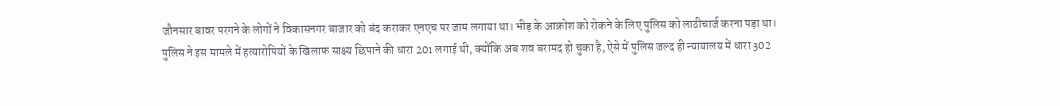जौनसार बावर परगने के लोगों ने विकासनगर बाजार को बंद कराकर एनएच पर जाम लगाया था। भीड़ के आक्रोश को रोकने के लिए पुलिस को लाठीचार्ज करना पड़ा था।
पुलिस ने इस मामले में हत्यारोपियों के खिलाफ साक्ष्य छिपाने की धारा 201 लगाई थी, क्योंकि अब शव बरामद हो चुका है, ऐसे में पुलिस जल्द ही न्यायालय में धारा 302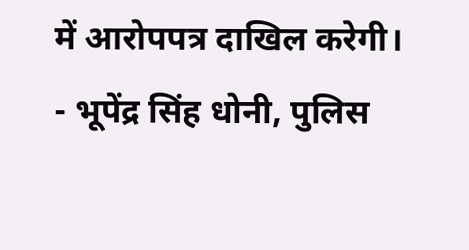में आरोपपत्र दाखिल करेगी।
- भूपेंद्र सिंह धोनी, पुलिस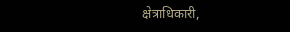क्षेत्राधिकारी,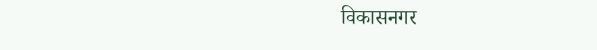विकासनगर